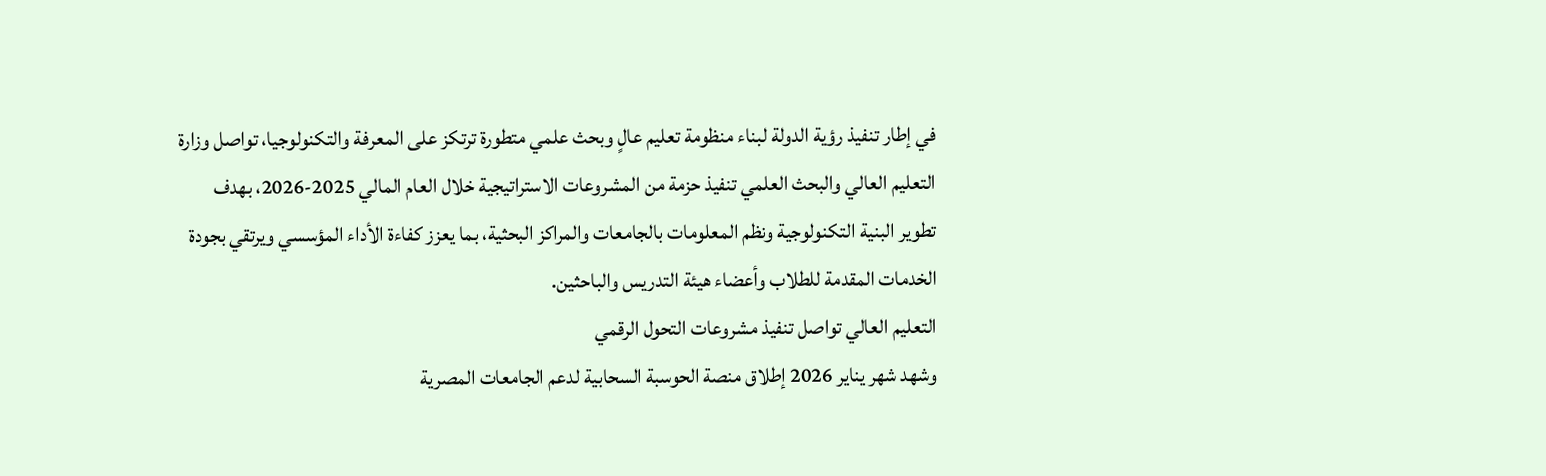في إطار تنفيذ رؤية الدولة لبناء منظومة تعليم عالٍ وبحث علمي متطورة ترتكز على المعرفة والتكنولوجيا، تواصل وزارة التعليم العالي والبحث العلمي تنفيذ حزمة من المشروعات الاستراتيجية خلال العام المالي 2025-2026، بهدف تطوير البنية التكنولوجية ونظم المعلومات بالجامعات والمراكز البحثية، بما يعزز كفاءة الأداء المؤسسي ويرتقي بجودة الخدمات المقدمة للطلاب وأعضاء هيئة التدريس والباحثين.
التعليم العالي تواصل تنفيذ مشروعات التحول الرقمي
وشهد شهر يناير 2026 إطلاق منصة الحوسبة السحابية لدعم الجامعات المصرية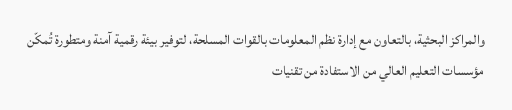والمراكز البحثية، بالتعاون مع إدارة نظم المعلومات بالقوات المسلحة، لتوفير بيئة رقمية آمنة ومتطورة تُمكّن مؤسسات التعليم العالي من الاستفادة من تقنيات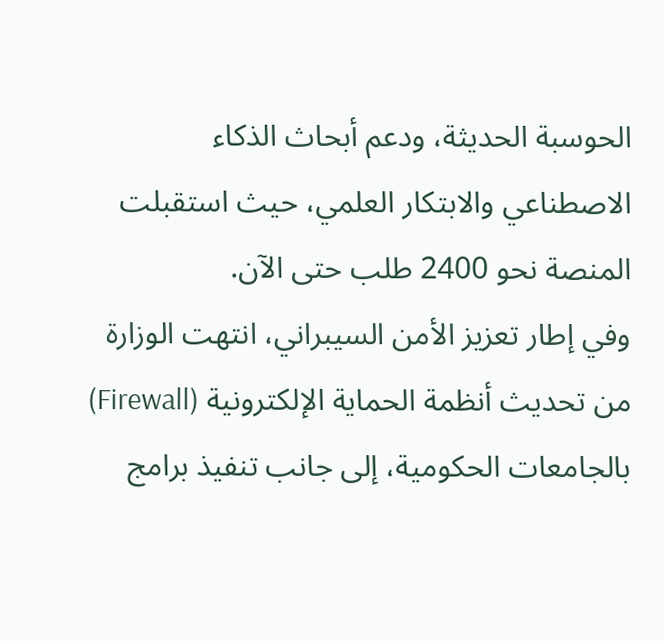الحوسبة الحديثة، ودعم أبحاث الذكاء الاصطناعي والابتكار العلمي، حيث استقبلت المنصة نحو 2400 طلب حتى الآن.
وفي إطار تعزيز الأمن السيبراني، انتهت الوزارة من تحديث أنظمة الحماية الإلكترونية (Firewall) بالجامعات الحكومية، إلى جانب تنفيذ برامج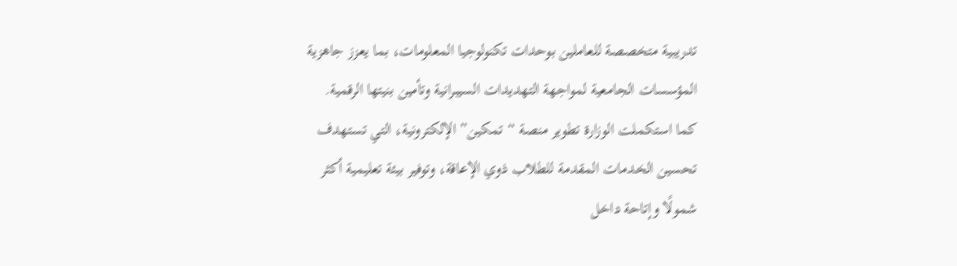تدريبية متخصصة للعاملين بوحدات تكنولوجيا المعلومات، بما يعزز جاهزية المؤسسات الجامعية لمواجهة التهديدات السيبرانية وتأمين بنيتها الرقمية.
كما استكملت الوزارة تطوير منصة “تمكين” الإلكترونية، التي تستهدف تحسين الخدمات المقدمة للطلاب ذوي الإعاقة، وتوفير بيئة تعليمية أكثر شمولًا وإتاحة داخل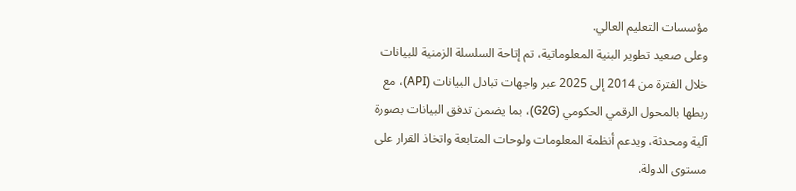مؤسسات التعليم العالي.
وعلى صعيد تطوير البنية المعلوماتية، تم إتاحة السلسلة الزمنية للبيانات خلال الفترة من 2014 إلى 2025 عبر واجهات تبادل البيانات (API)، مع ربطها بالمحول الرقمي الحكومي (G2G)، بما يضمن تدفق البيانات بصورة آلية ومحدثة، ويدعم أنظمة المعلومات ولوحات المتابعة واتخاذ القرار على مستوى الدولة.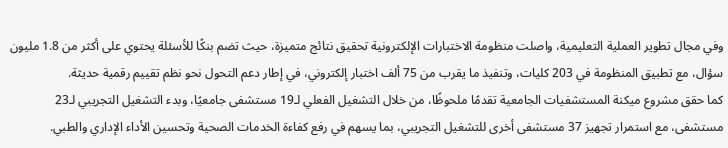وفي مجال تطوير العملية التعليمية، واصلت منظومة الاختبارات الإلكترونية تحقيق نتائج متميزة، حيث تضم بنكًا للأسئلة يحتوي على أكثر من 1.8 مليون سؤال، مع تطبيق المنظومة في 203 كليات، وتنفيذ ما يقرب من 75 ألف اختبار إلكتروني، في إطار دعم التحول نحو نظم تقييم رقمية حديثة.
كما حقق مشروع ميكنة المستشفيات الجامعية تقدمًا ملحوظًا، من خلال التشغيل الفعلي لـ19 مستشفى جامعيًا، وبدء التشغيل التجريبي لـ23 مستشفى، مع استمرار تجهيز 37 مستشفى أخرى للتشغيل التجريبي، بما يسهم في رفع كفاءة الخدمات الصحية وتحسين الأداء الإداري والطبي.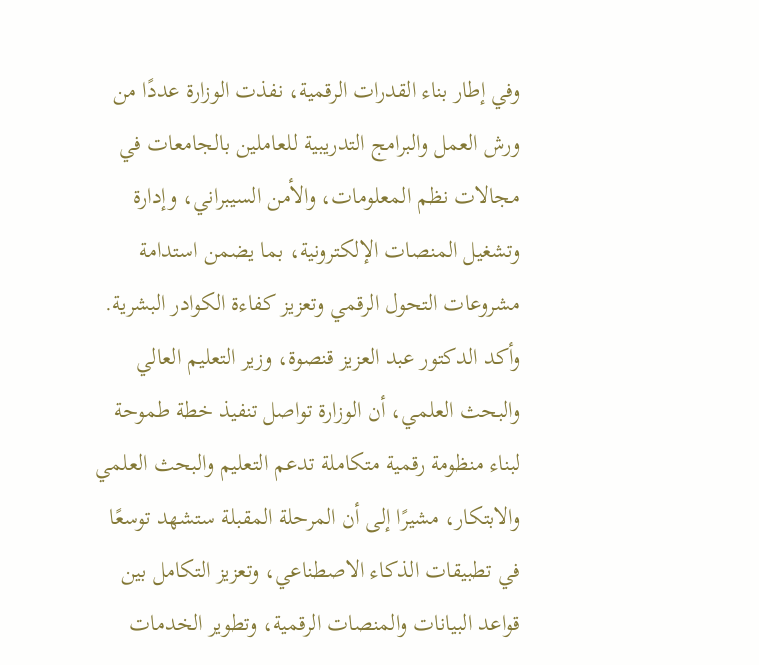وفي إطار بناء القدرات الرقمية، نفذت الوزارة عددًا من ورش العمل والبرامج التدريبية للعاملين بالجامعات في مجالات نظم المعلومات، والأمن السيبراني، وإدارة وتشغيل المنصات الإلكترونية، بما يضمن استدامة مشروعات التحول الرقمي وتعزيز كفاءة الكوادر البشرية.
وأكد الدكتور عبد العزيز قنصوة، وزير التعليم العالي والبحث العلمي، أن الوزارة تواصل تنفيذ خطة طموحة لبناء منظومة رقمية متكاملة تدعم التعليم والبحث العلمي والابتكار، مشيرًا إلى أن المرحلة المقبلة ستشهد توسعًا في تطبيقات الذكاء الاصطناعي، وتعزيز التكامل بين قواعد البيانات والمنصات الرقمية، وتطوير الخدمات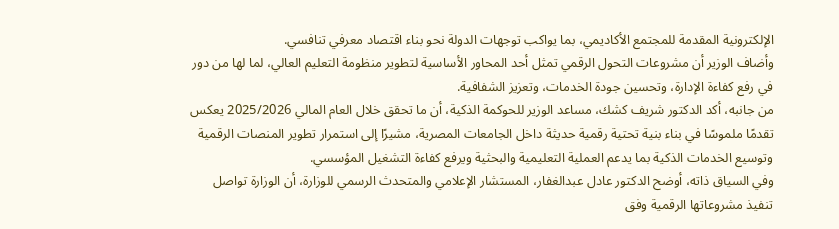الإلكترونية المقدمة للمجتمع الأكاديمي، بما يواكب توجهات الدولة نحو بناء اقتصاد معرفي تنافسي.
وأضاف الوزير أن مشروعات التحول الرقمي تمثل أحد المحاور الأساسية لتطوير منظومة التعليم العالي، لما لها من دور في رفع كفاءة الإدارة، وتحسين جودة الخدمات، وتعزيز الشفافية.
من جانبه، أكد الدكتور شريف كشك، مساعد الوزير للحوكمة الذكية، أن ما تحقق خلال العام المالي 2025/2026 يعكس تقدمًا ملموسًا في بناء بنية تحتية رقمية حديثة داخل الجامعات المصرية، مشيرًا إلى استمرار تطوير المنصات الرقمية وتوسيع الخدمات الذكية بما يدعم العملية التعليمية والبحثية ويرفع كفاءة التشغيل المؤسسي.
وفي السياق ذاته، أوضح الدكتور عادل عبدالغفار، المستشار الإعلامي والمتحدث الرسمي للوزارة، أن الوزارة تواصل تنفيذ مشروعاتها الرقمية وفق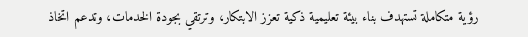رؤية متكاملة تستهدف بناء بيئة تعليمية ذكية تعزز الابتكار، وترتقي بجودة الخدمات، وتدعم اتخاذ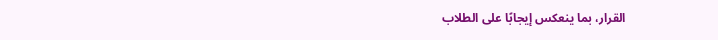القرار، بما ينعكس إيجابًا على الطلاب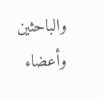والباحثين وأعضاء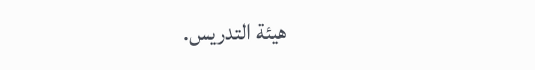هيئة التدريس.